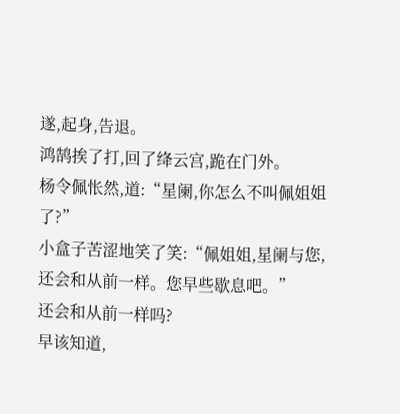遂,起身,告退。
鸿鹄挨了打,回了绛云宫,跪在门外。
杨令佩怅然,道:“星阑,你怎么不叫佩姐姐了?”
小盒子苦涩地笑了笑:“佩姐姐,星阑与您,还会和从前一样。您早些歇息吧。”
还会和从前一样吗?
早该知道,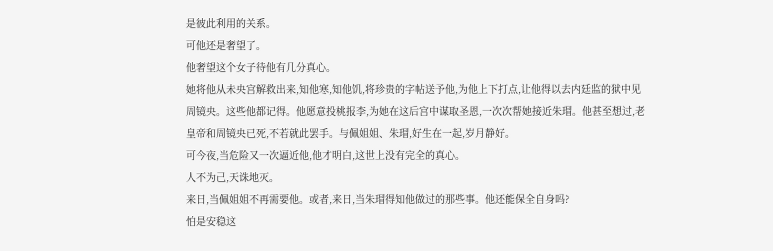是彼此利用的关系。
可他还是奢望了。
他奢望这个女子待他有几分真心。
她将他从未央宫解救出来,知他寒,知他饥,将珍贵的字帖送予他,为他上下打点,让他得以去内廷监的狱中见周镜央。这些他都记得。他愿意投桃报李,为她在这后宫中谋取圣恩,一次次帮她接近朱瑁。他甚至想过,老皇帝和周镜央已死,不若就此罢手。与佩姐姐、朱瑁,好生在一起,岁月静好。
可今夜,当危险又一次逼近他,他才明白,这世上没有完全的真心。
人不为己,天诛地灭。
来日,当佩姐姐不再需要他。或者,来日,当朱瑁得知他做过的那些事。他还能保全自身吗?
怕是安稳这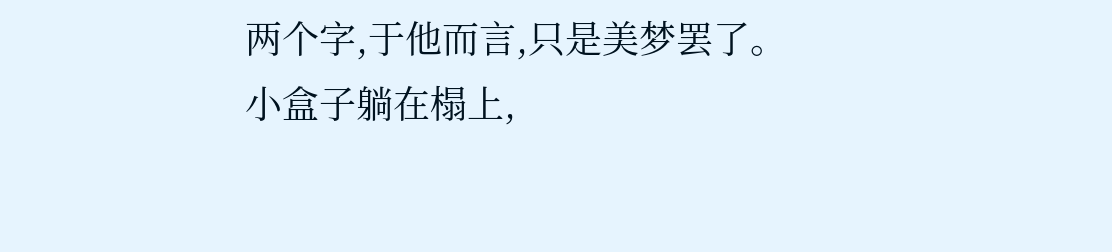两个字,于他而言,只是美梦罢了。
小盒子躺在榻上,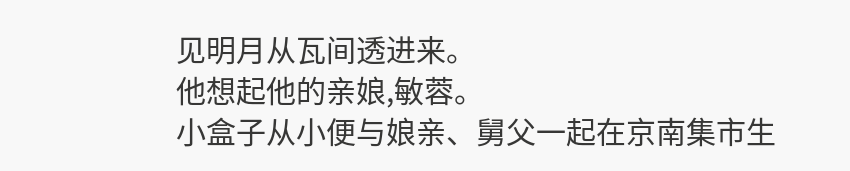见明月从瓦间透进来。
他想起他的亲娘,敏蓉。
小盒子从小便与娘亲、舅父一起在京南集市生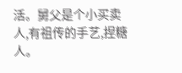活。舅父是个小买卖人,有祖传的手艺,捏糖人。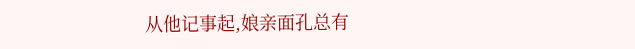从他记事起,娘亲面孔总有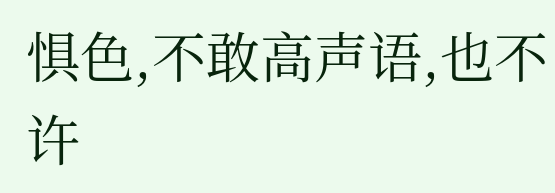惧色,不敢高声语,也不许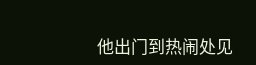他出门到热闹处见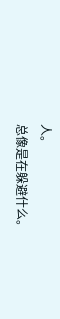人。
总像是在躲避什么。